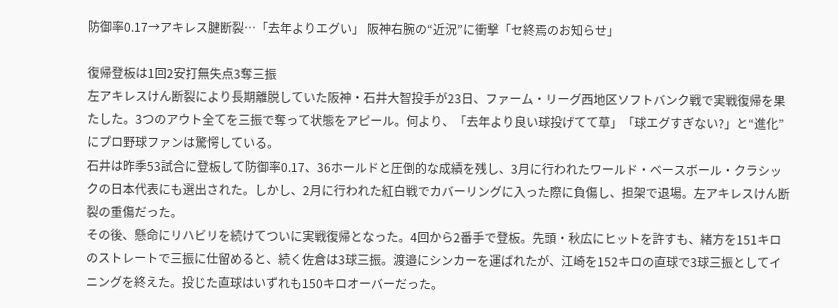防御率0.17→アキレス腱断裂…「去年よりエグい」 阪神右腕の“近況”に衝撃「セ終焉のお知らせ」

復帰登板は1回2安打無失点3奪三振
左アキレスけん断裂により長期離脱していた阪神・石井大智投手が23日、ファーム・リーグ西地区ソフトバンク戦で実戦復帰を果たした。3つのアウト全てを三振で奪って状態をアピール。何より、「去年より良い球投げてて草」「球エグすぎない?」と“進化”にプロ野球ファンは驚愕している。
石井は昨季53試合に登板して防御率0.17、36ホールドと圧倒的な成績を残し、3月に行われたワールド・ベースボール・クラシックの日本代表にも選出された。しかし、2月に行われた紅白戦でカバーリングに入った際に負傷し、担架で退場。左アキレスけん断裂の重傷だった。
その後、懸命にリハビリを続けてついに実戦復帰となった。4回から2番手で登板。先頭・秋広にヒットを許すも、緒方を151キロのストレートで三振に仕留めると、続く佐倉は3球三振。渡邉にシンカーを運ばれたが、江崎を152キロの直球で3球三振としてイニングを終えた。投じた直球はいずれも150キロオーバーだった。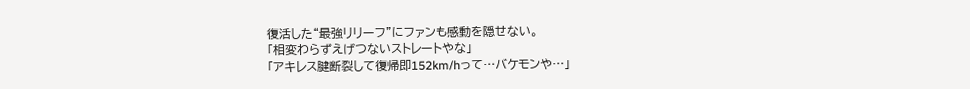復活した“最強リリーフ”にファンも感動を隠せない。
「相変わらずえげつないストレートやな」
「アキレス腱断裂して復帰即152km/hって…バケモンや…」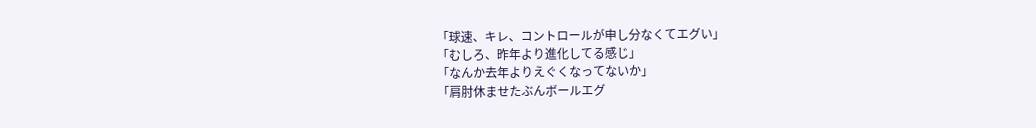「球速、キレ、コントロールが申し分なくてエグい」
「むしろ、昨年より進化してる感じ」
「なんか去年よりえぐくなってないか」
「肩肘休ませたぶんボールエグ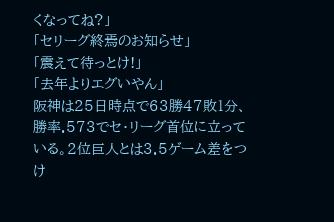くなってね?」
「セリーグ終焉のお知らせ」
「震えて待っとけ!」
「去年よりエグいやん」
阪神は25日時点で63勝47敗1分、勝率.573でセ・リーグ首位に立っている。2位巨人とは3.5ゲーム差をつけ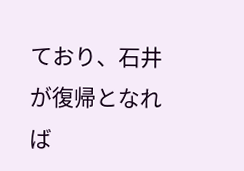ており、石井が復帰となれば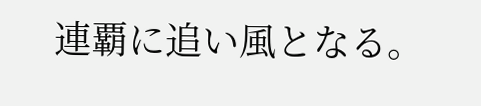連覇に追い風となる。